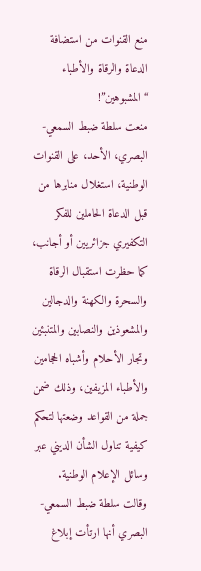منع القنوات من استضافة الدعاة والرقاة والأطباء “المشبوهين”!
منعت سلطة ضبط السمعي-البصري، الأحد، على القنوات الوطنية، استغلال منابرها من قبل الدعاة الحاملين للفكر التكفيري جزائريين أو أجانب، كما حظرت استقبال الرقاة والسحرة والكهنة والدجالين والمشعوذين والنصابين والمتنبئين وتجار الأحلام وأشباه الحجامين والأطباء المزيفين، وذلك ضمن جملة من القواعد وضعتها لتحكم كيفية تناول الشأن الديني عبر وسائل الإعلام الوطنية.
وقالت سلطة ضبط السمعي-البصري أنها ارتأت إبلاغ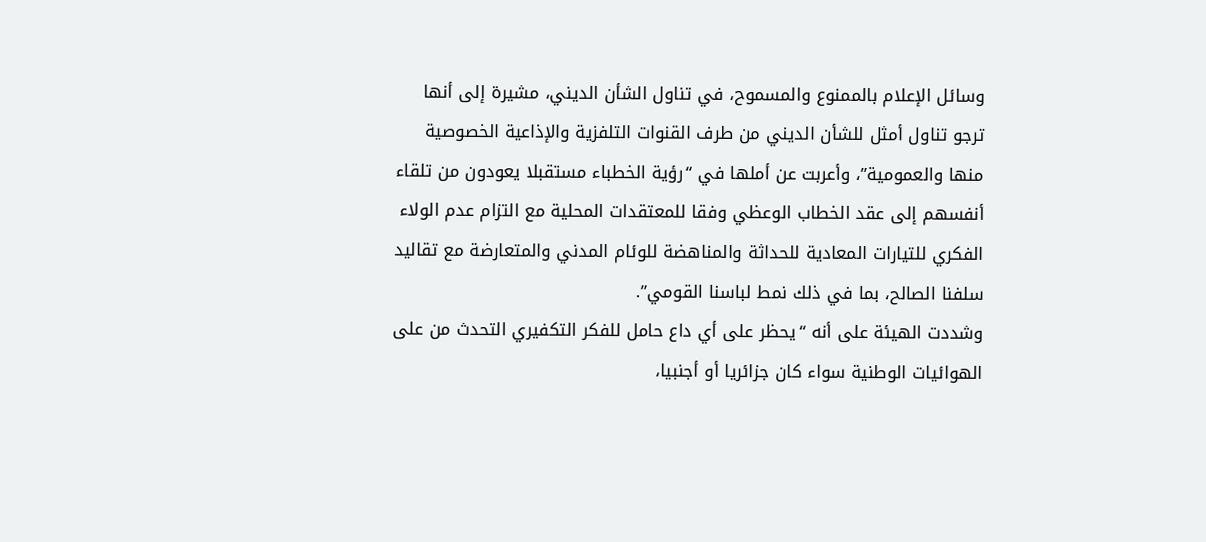وسائل الإعلام بالممنوع والمسموح، في تناول الشأن الديني، مشيرة إلى أنها ترجو تناول أمثل للشأن الديني من طرف القنوات التلفزية والإذاعية الخصوصية منها والعمومية”، وأعربت عن أملها في “رؤية الخطباء مستقبلا يعودون من تلقاء أنفسهم إلى عقد الخطاب الوعظي وفقا للمعتقدات المحلية مع التزام عدم الولاء الفكري للتيارات المعادية للحداثة والمناهضة للوئام المدني والمتعارضة مع تقاليد سلفنا الصالح، بما في ذلك نمط لباسنا القومي”.
وشددت الهيئة على أنه “يحظر على أي داع حامل للفكر التكفيري التحدث من على الهوائيات الوطنية سواء كان جزائريا أو أجنبيا،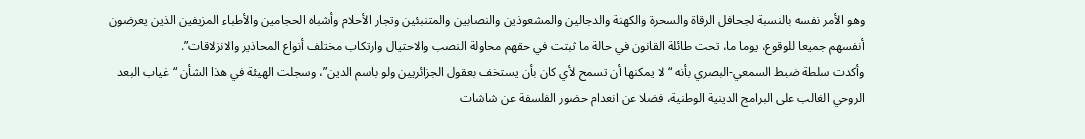وهو الأمر نفسه بالنسبة لجحافل الرقاة والسحرة والكهنة والدجالين والمشعوذين والنصابين والمتنبئين وتجار الأحلام وأشباه الحجامين والأطباء المزيفين الذين يعرضون أنفسهم جميعا للوقوع، يوما ما، تحت طائلة القانون في حالة ما ثبتت في حقهم محاولة النصب والاحتيال وارتكاب مختلف أنواع المحاذير والانزلاقات”.
وأكدت سلطة ضبط السمعي-البصري بأنه “لا يمكنها أن تسمح لأي كان بأن يستخف بعقول الجزائريين ولو باسم الدين”، وسجلت الهيئة في هذا الشأن “غياب البعد الروحي الغالب على البرامج الدينية الوطنية، فضلا عن انعدام حضور الفلسفة عن شاشات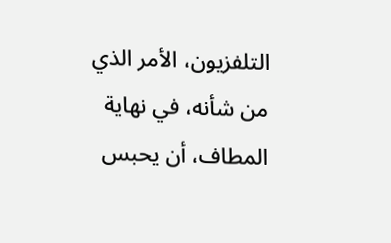التلفزيون، الأمر الذي من شأنه، في نهاية المطاف، أن يحبس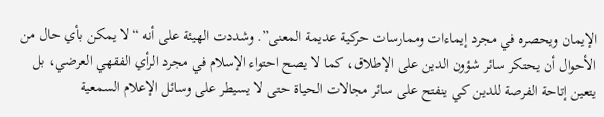الإيمان ويحصره في مجرد إيماءات وممارسات حركية عديمة المعنى”. وشددت الهيئة على أنه “لا يمكن بأي حال من الأحوال أن يحتكر سائر شؤون الدين على الإطلاق، كما لا يصح احتواء الإسلام في مجرد الرأي الفقهي العرضي، بل يتعين إتاحة الفرصة للدين كي ينفتح على سائر مجالات الحياة حتى لا يسيطر على وسائل الإعلام السمعية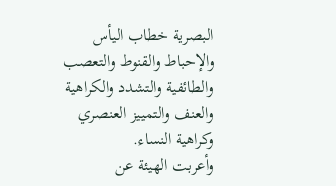البصرية خطاب اليأس والإحباط والقنوط والتعصب والطائفية والتشدد والكراهية والعنف والتمييز العنصري وكراهية النساء.
وأعربت الهيئة عن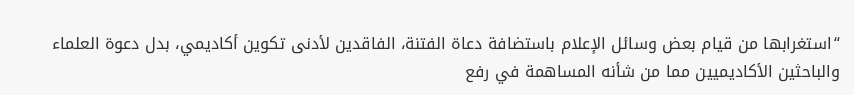“استغرابها من قيام بعض وسائل الإعلام باستضافة دعاة الفتنة، الفاقدين لأدنى تكوين أكاديمي، بدل دعوة العلماء والباحثين الأكاديميين مما من شأنه المساهمة في رفع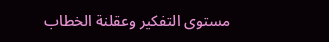مستوى التفكير وعقلنة الخطاب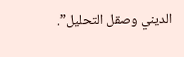الديني وصقل التحليل”.